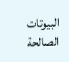البيوتات الصالحة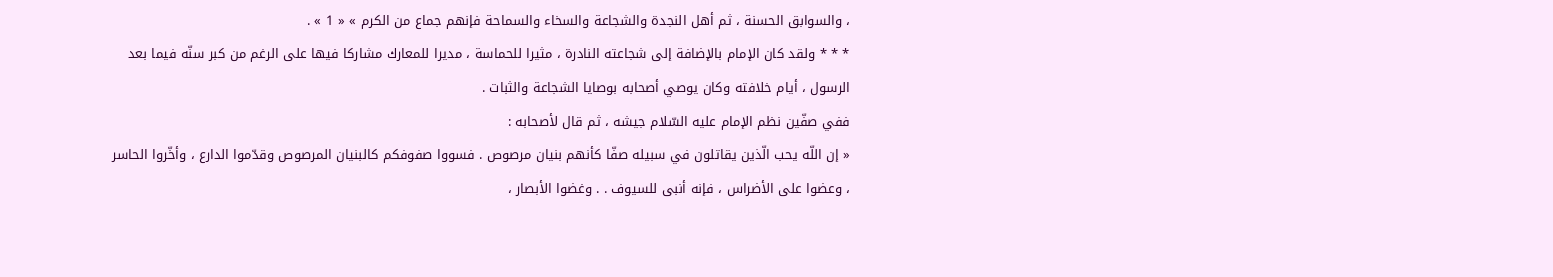، والسوابق الحسنة ، ثم أهل النجدة والشجاعة والسخاء والسماحة فإنهم جماع من الكرم » « 1 » .
* * * ولقد كان الإمام بالإضافة إلى شجاعته النادرة ، مثيرا للحماسة ، مديرا للمعارك مشاركا فيها على الرغم من كبر سنّه فيما بعد الرسول ، أيام خلافته وكان يوصي أصحابه بوصايا الشجاعة والثبات .
ففي صفّين نظم الإمام عليه السّلام جيشه ، ثم قال لأصحابه :
« إن اللّه يحب الّذين يقاتلون في سبيله صفّا كأنهم بنيان مرصوص . فسووا صفوفكم كالبنيان المرصوص وقدّموا الدارع ، وأخّروا الحاسر ، وعضوا على الأضراس ، فإنه أنبى للسيوف . . وغضوا الأبصار ،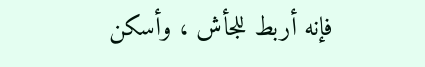فإنه أربط للجأش ، وأسكن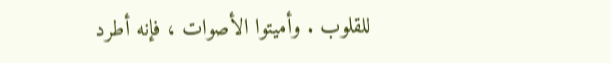للقلوب . وأميتوا الأصوات ، فإنه أطرد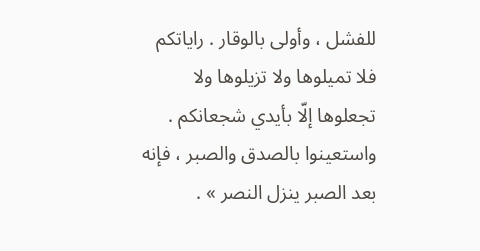للفشل ، وأولى بالوقار . راياتكم فلا تميلوها ولا تزيلوها ولا تجعلوها إلّا بأيدي شجعانكم . واستعينوا بالصدق والصبر ، فإنه بعد الصبر ينزل النصر » .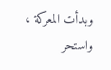وبدأت المعركة ، واستحر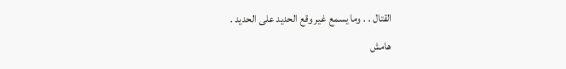القتال . . وما يسمع غير وقع الحديد على الحديد .
هامش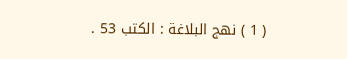( 1 ) نهج البلاغة : الكتب 53 .